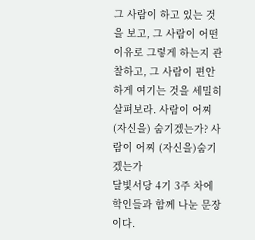그 사람이 하고 있는 것을 보고, 그 사람이 어떤 이유로 그렇게 하는지 관찰하고, 그 사람이 편안하게 여기는 것을 세밀히 살펴보라. 사람이 어찌 (자신을) 숨기겠는가? 사람이 어찌 (자신을)숨기겠는가
달빛서당 4기 3주 차에 학인들과 함께 나눈 문장이다.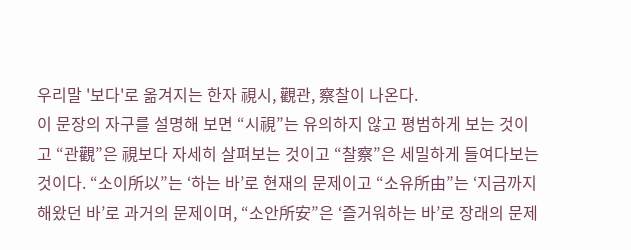우리말 '보다'로 옮겨지는 한자 視시, 觀관, 察찰이 나온다.
이 문장의 자구를 설명해 보면 “시視”는 유의하지 않고 평범하게 보는 것이고 “관觀”은 視보다 자세히 살펴보는 것이고 “찰察”은 세밀하게 들여다보는 것이다. “소이所以”는 ‘하는 바’로 현재의 문제이고 “소유所由”는 ‘지금까지 해왔던 바’로 과거의 문제이며, “소안所安”은 ‘즐거워하는 바’로 장래의 문제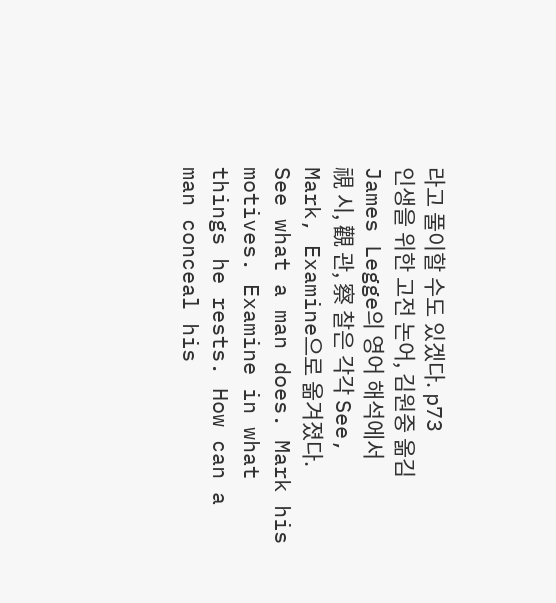라고 풀이할 수도 있겠다. p73
인생을 위한 고전 논어, 김원중 옮김
James Legge의 영어 해석에서
視 시, 觀 관, 察 찰은 각각 See, Mark, Examine으로 옮겨졌다.
See what a man does. Mark his motives. Examine in what things he rests. How can a man conceal his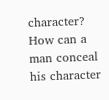character? How can a man conceal his character